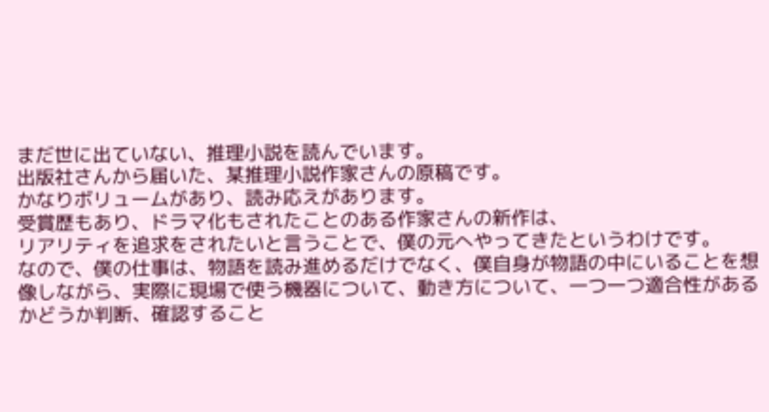まだ世に出ていない、推理小説を読んでいます。
出版社さんから届いた、某推理小説作家さんの原稿です。
かなりボリュームがあり、読み応えがあります。
受賞歴もあり、ドラマ化もされたことのある作家さんの新作は、
リアリティを追求をされたいと言うことで、僕の元へやってきたというわけです。
なので、僕の仕事は、物語を読み進めるだけでなく、僕自身が物語の中にいることを想像しながら、実際に現場で使う機器について、動き方について、一つ一つ適合性があるかどうか判断、確認すること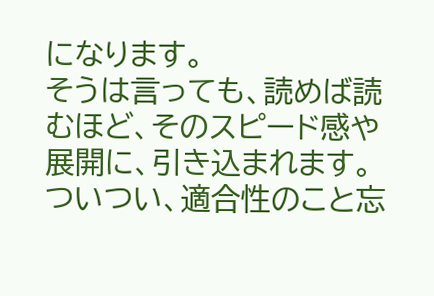になります。
そうは言っても、読めば読むほど、そのスピード感や展開に、引き込まれます。
ついつい、適合性のこと忘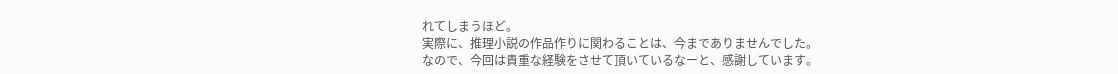れてしまうほど。
実際に、推理小説の作品作りに関わることは、今までありませんでした。
なので、今回は貴重な経験をさせて頂いているなーと、感謝しています。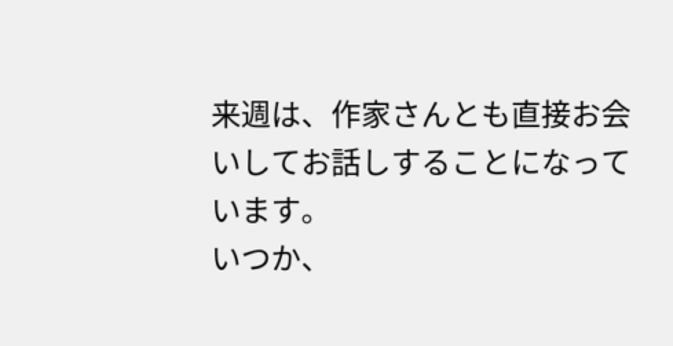来週は、作家さんとも直接お会いしてお話しすることになっています。
いつか、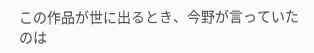この作品が世に出るとき、今野が言っていたのは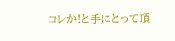コレか!と手にとって頂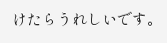けたらうれしいです。